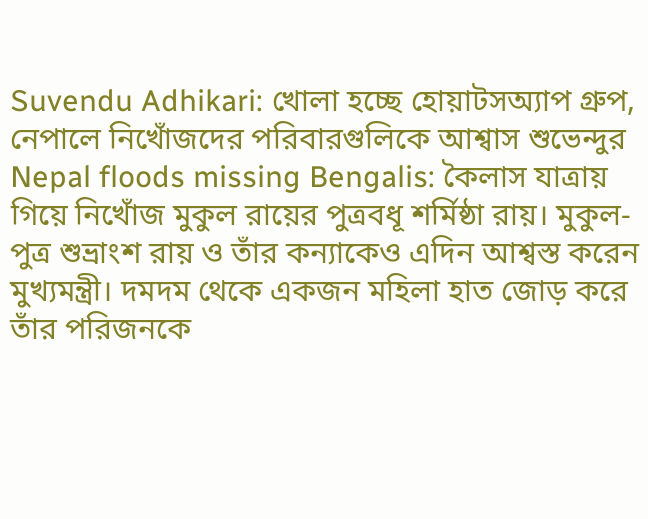Suvendu Adhikari: খোলা হচ্ছে হোয়াটসঅ্যাপ গ্রুপ, নেপালে নিখোঁজদের পরিবারগুলিকে আশ্বাস শুভেন্দুর
Nepal floods missing Bengalis: কৈলাস যাত্রায় গিয়ে নিখোঁজ মুকুল রায়ের পুত্রবধূ শর্মিষ্ঠা রায়। মুকুল-পুত্র শুভ্রাংশ রায় ও তাঁর কন্যাকেও এদিন আশ্বস্ত করেন মুখ্যমন্ত্রী। দমদম থেকে একজন মহিলা হাত জোড় করে তাঁর পরিজনকে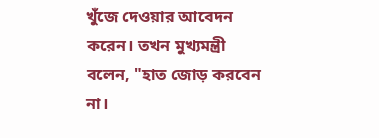খুঁজে দেওয়ার আবেদন করেন। তখন মুখ্যমন্ত্রী বলেন, "হাত জোড় করবেন না।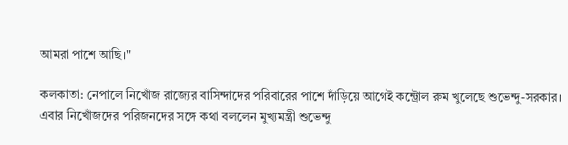আমরা পাশে আছি।"

কলকাতা: নেপালে নিখোঁজ রাজ্যের বাসিন্দাদের পরিবারের পাশে দাঁড়িয়ে আগেই কন্ট্রোল রুম খুলেছে শুভেন্দু-সরকার। এবার নিখোঁজদের পরিজনদের সঙ্গে কথা বললেন মুখ্যমন্ত্রী শুভেন্দু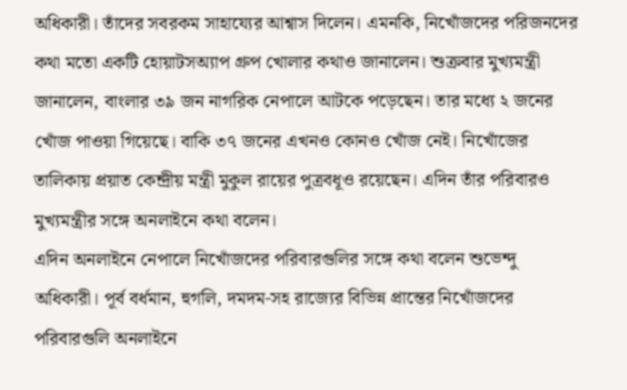অধিকারী। তাঁদের সবরকম সাহায্যের আশ্বাস দিলেন। এমনকি, নিখোঁজদের পরিজনদের কথা মতো একটি হোয়াটসঅ্যাপ গ্রুপ খোলার কথাও জানালেন। শুক্রবার মুখ্যমন্ত্রী জানালেন, বাংলার ৩৯ জন নাগরিক নেপালে আটকে পড়েছেন। তার মধ্যে ২ জনের খোঁজ পাওয়া গিয়েছে। বাকি ৩৭ জনের এখনও কোনও খোঁজ নেই। নিখোঁজের তালিকায় প্রয়াত কেন্দ্রীয় মন্ত্রী মুকুল রায়ের পুত্রবধূও রয়েছেন। এদিন তাঁর পরিবারও মুখ্যমন্ত্রীর সঙ্গে অনলাইনে কথা বলেন।
এদিন অনলাইনে নেপালে নিখোঁজদের পরিবারগুলির সঙ্গে কথা বলেন শুভেন্দু অধিকারী। পূর্ব বর্ধমান, হুগলি, দমদম-সহ রাজ্যের বিভিন্ন প্রান্তের নিখোঁজদের পরিবারগুলি অনলাইনে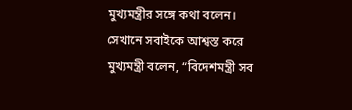মুখ্যমন্ত্রীর সঙ্গে কথা বলেন। সেখানে সবাইকে আশ্বস্ত করে মুখ্যমন্ত্রী বলেন, “বিদেশমন্ত্রী সব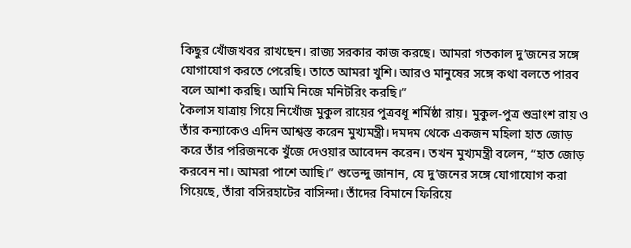কিছুর খোঁজখবর রাখছেন। রাজ্য সরকার কাজ করছে। আমরা গতকাল দু’জনের সঙ্গে যোগাযোগ করতে পেরেছি। তাতে আমরা খুশি। আরও মানুষের সঙ্গে কথা বলতে পারব বলে আশা করছি। আমি নিজে মনিটরিং করছি।”
কৈলাস যাত্রায় গিয়ে নিখোঁজ মুকুল রায়ের পুত্রবধূ শর্মিষ্ঠা রায়। মুকুল-পুত্র শুভ্রাংশ রায় ও তাঁর কন্যাকেও এদিন আশ্বস্ত করেন মুখ্যমন্ত্রী। দমদম থেকে একজন মহিলা হাত জোড় করে তাঁর পরিজনকে খুঁজে দেওয়ার আবেদন করেন। তখন মুখ্যমন্ত্রী বলেন, “হাত জোড় করবেন না। আমরা পাশে আছি।” শুভেন্দু জানান, যে দু’জনের সঙ্গে যোগাযোগ করা গিয়েছে, তাঁরা বসিরহাটের বাসিন্দা। তাঁদের বিমানে ফিরিয়ে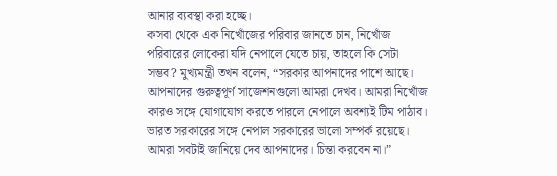আনার ব্যবস্থা করা হচ্ছে।
কসবা থেকে এক নিখোঁজের পরিবার জানতে চান, নিখোঁজ পরিবারের লোকেরা যদি নেপালে যেতে চায়, তাহলে কি সেটা সম্ভব? মুখ্যমন্ত্রী তখন বলেন, “সরকার আপনাদের পাশে আছে। আপনাদের গুরুত্বপূর্ণ সাজেশনগুলো আমরা দেখব। আমরা নিখোঁজ কারও সঙ্গে যোগাযোগ করতে পারলে নেপালে অবশ্যই টিম পাঠাব। ভারত সরকারের সঙ্গে নেপাল সরকারের ভালো সম্পর্ক রয়েছে। আমরা সবটাই জানিয়ে দেব আপনাদের। চিন্তা করবেন না।”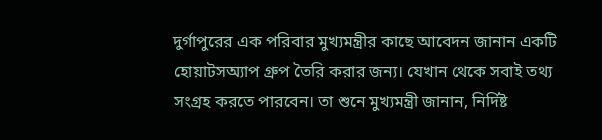দুর্গাপুরের এক পরিবার মুখ্যমন্ত্রীর কাছে আবেদন জানান একটি হোয়াটসঅ্যাপ গ্রুপ তৈরি করার জন্য। যেখান থেকে সবাই তথ্য সংগ্রহ করতে পারবেন। তা শুনে মুখ্যমন্ত্রী জানান, নির্দিষ্ট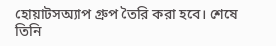হোয়াটসঅ্যাপ গ্রুপ তৈরি করা হবে। শেষে তিনি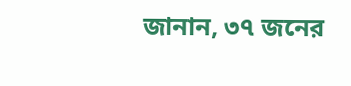জানান, ৩৭ জনের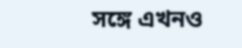সঙ্গে এখনও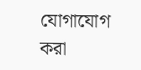যোগাযোগ করা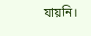যায়নি।